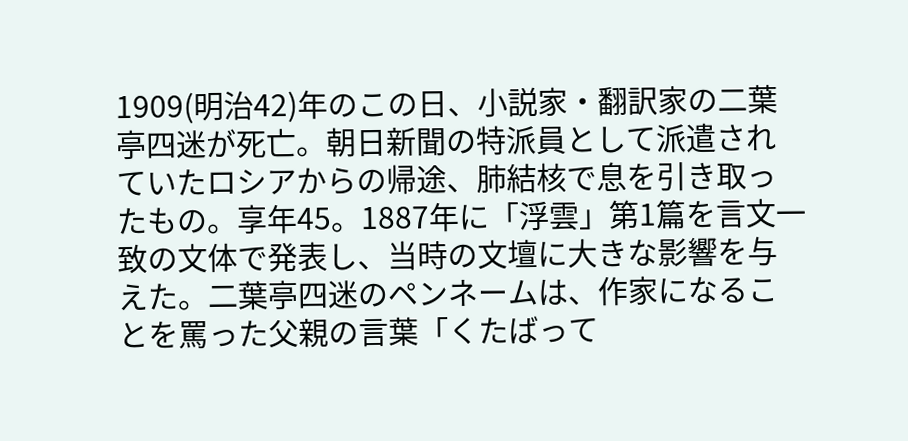1909(明治42)年のこの日、小説家・翻訳家の二葉亭四迷が死亡。朝日新聞の特派員として派遣されていたロシアからの帰途、肺結核で息を引き取ったもの。享年45。1887年に「浮雲」第1篇を言文一致の文体で発表し、当時の文壇に大きな影響を与えた。二葉亭四迷のペンネームは、作家になることを罵った父親の言葉「くたばって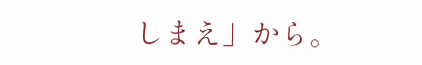しまえ」から。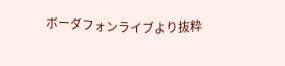ボーダフォンライブより抜粋